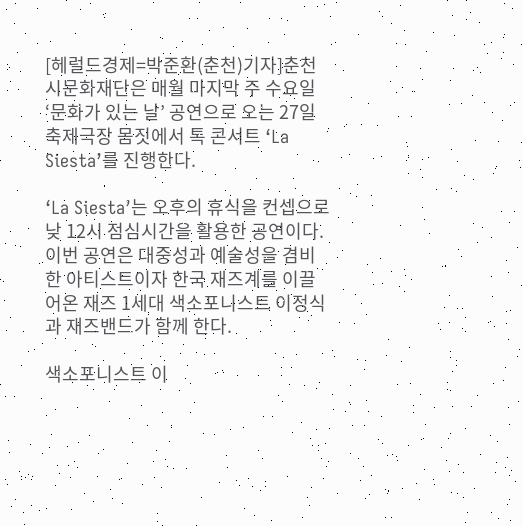[헤럴드경제=박준환(춘천)기자]춘천시문화재단은 매월 마지막 주 수요일 ‘문화가 있는 날’ 공연으로 오는 27일 축제극장 몸짓에서 톡 콘서트 ‘La Siesta’를 진행한다.

‘La Siesta’는 오후의 휴식을 컨셉으로 낮 12시 점심시간을 활용한 공연이다. 이번 공연은 대중성과 예술성을 겸비한 아티스트이자 한국 재즈계를 이끌어온 재즈 1세대 색소포니스트 이정식과 재즈밴드가 함께 한다.

색소포니스트 이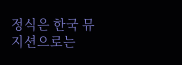정식은 한국 뮤지션으로는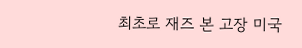최초로 재즈 본 고장 미국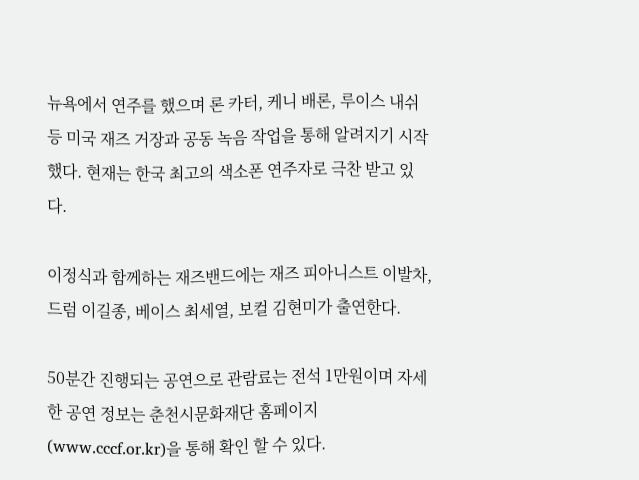뉴욕에서 연주를 했으며 론 카터, 케니 배론, 루이스 내쉬 등 미국 재즈 거장과 공동 녹음 작업을 통해 알려지기 시작했다. 현재는 한국 최고의 색소폰 연주자로 극찬 받고 있다.

이정식과 함께하는 재즈밴드에는 재즈 피아니스트 이발차, 드럼 이길종, 베이스 최세열, 보컬 김현미가 출연한다.

50분간 진행되는 공연으로 관람료는 전석 1만원이며 자세한 공연 정보는 춘천시문화재단 홈페이지(www.cccf.or.kr)을 통해 확인 할 수 있다.